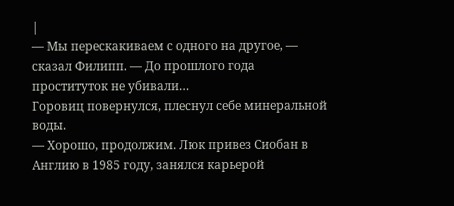|
— Мы перескакиваем с одного на другое, — сказал Филипп. — До прошлого года проституток не убивали…
Горовиц повернулся, плеснул себе минеральной воды.
— Хорошо, продолжим. Люк привез Сиобан в Англию в 1985 году, занялся карьерой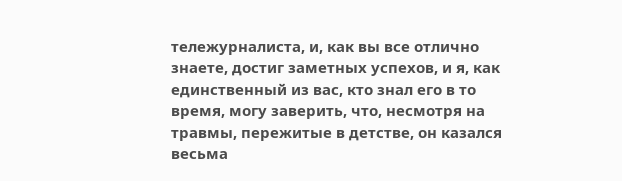тележурналиста, и, как вы все отлично знаете, достиг заметных успехов, и я, как единственный из вас, кто знал его в то время, могу заверить, что, несмотря на травмы, пережитые в детстве, он казался весьма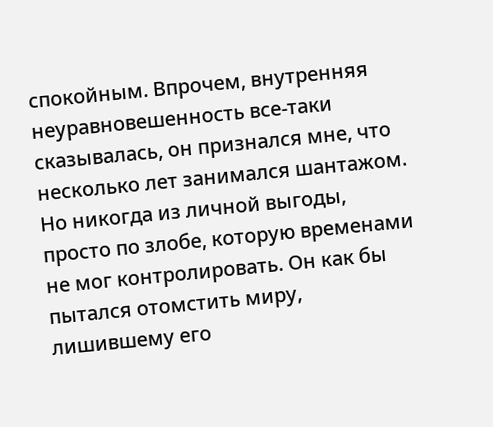спокойным. Впрочем, внутренняя неуравновешенность все-таки сказывалась, он признался мне, что несколько лет занимался шантажом. Но никогда из личной выгоды, просто по злобе, которую временами не мог контролировать. Он как бы пытался отомстить миру, лишившему его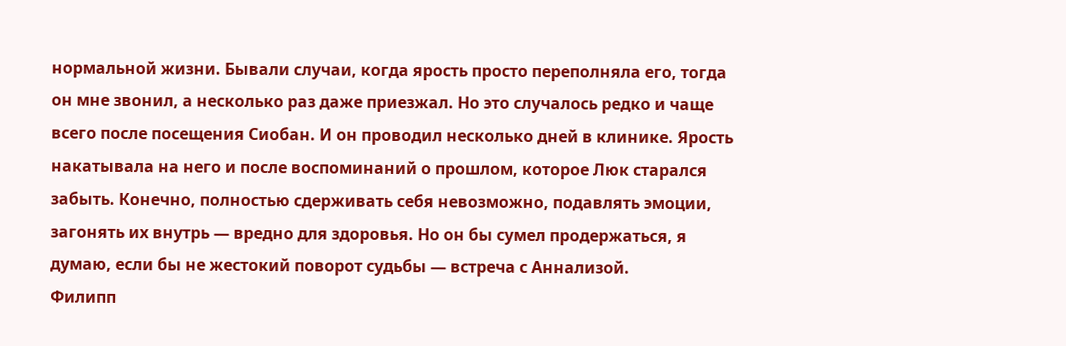нормальной жизни. Бывали случаи, когда ярость просто переполняла его, тогда он мне звонил, а несколько раз даже приезжал. Но это случалось редко и чаще всего после посещения Сиобан. И он проводил несколько дней в клинике. Ярость накатывала на него и после воспоминаний о прошлом, которое Люк старался забыть. Конечно, полностью сдерживать себя невозможно, подавлять эмоции, загонять их внутрь — вредно для здоровья. Но он бы сумел продержаться, я думаю, если бы не жестокий поворот судьбы — встреча с Аннализой.
Филипп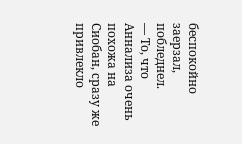беспокойно заерзал, побледнел.
— То, что Аннализа очень похожа на Сиобан, сразу же привлекло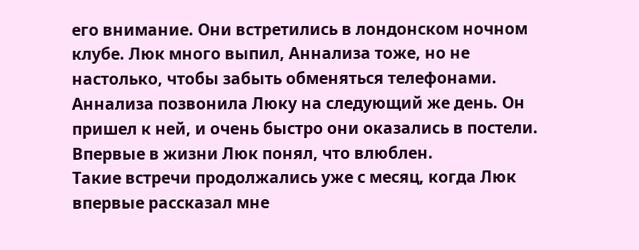его внимание. Они встретились в лондонском ночном клубе. Люк много выпил, Аннализа тоже, но не настолько, чтобы забыть обменяться телефонами. Аннализа позвонила Люку на следующий же день. Он пришел к ней, и очень быстро они оказались в постели. Впервые в жизни Люк понял, что влюблен.
Такие встречи продолжались уже с месяц, когда Люк впервые рассказал мне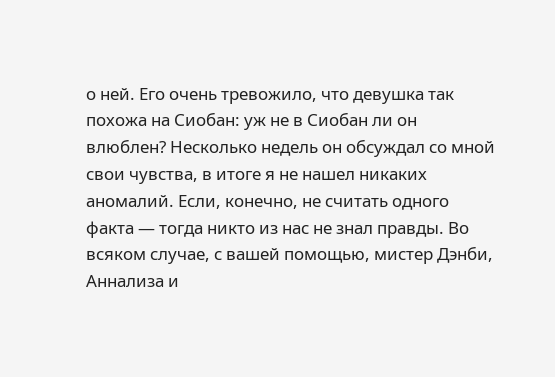о ней. Его очень тревожило, что девушка так похожа на Сиобан: уж не в Сиобан ли он влюблен? Несколько недель он обсуждал со мной свои чувства, в итоге я не нашел никаких аномалий. Если, конечно, не считать одного факта — тогда никто из нас не знал правды. Во всяком случае, с вашей помощью, мистер Дэнби, Аннализа и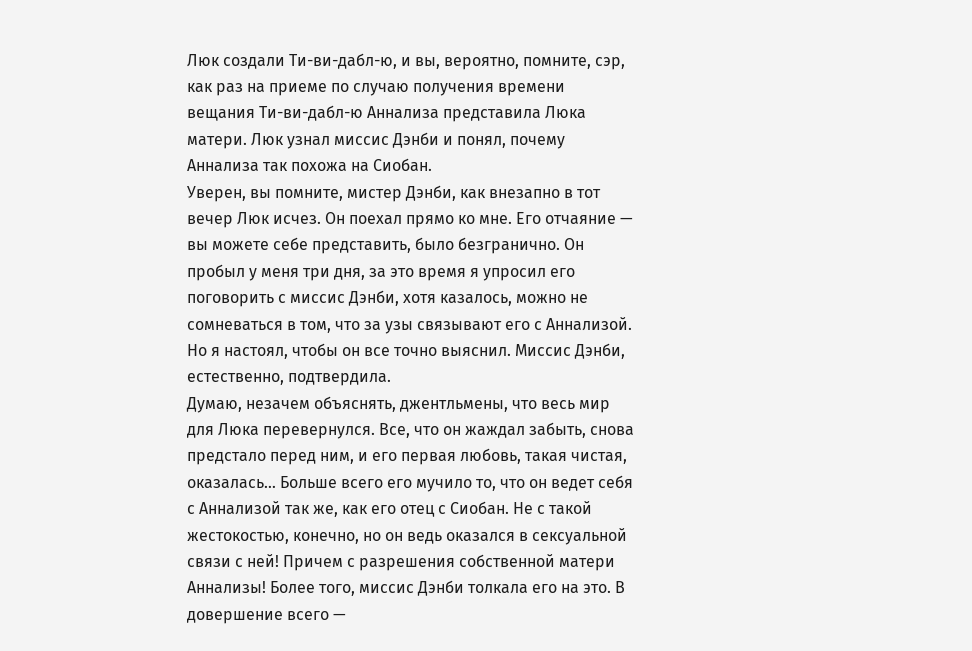Люк создали Ти-ви-дабл-ю, и вы, вероятно, помните, сэр, как раз на приеме по случаю получения времени вещания Ти-ви-дабл-ю Аннализа представила Люка матери. Люк узнал миссис Дэнби и понял, почему Аннализа так похожа на Сиобан.
Уверен, вы помните, мистер Дэнби, как внезапно в тот вечер Люк исчез. Он поехал прямо ко мне. Его отчаяние — вы можете себе представить, было безгранично. Он пробыл у меня три дня, за это время я упросил его поговорить с миссис Дэнби, хотя казалось, можно не сомневаться в том, что за узы связывают его с Аннализой. Но я настоял, чтобы он все точно выяснил. Миссис Дэнби, естественно, подтвердила.
Думаю, незачем объяснять, джентльмены, что весь мир для Люка перевернулся. Все, что он жаждал забыть, снова предстало перед ним, и его первая любовь, такая чистая, оказалась… Больше всего его мучило то, что он ведет себя с Аннализой так же, как его отец с Сиобан. Не с такой жестокостью, конечно, но он ведь оказался в сексуальной связи с ней! Причем с разрешения собственной матери Аннализы! Более того, миссис Дэнби толкала его на это. В довершение всего —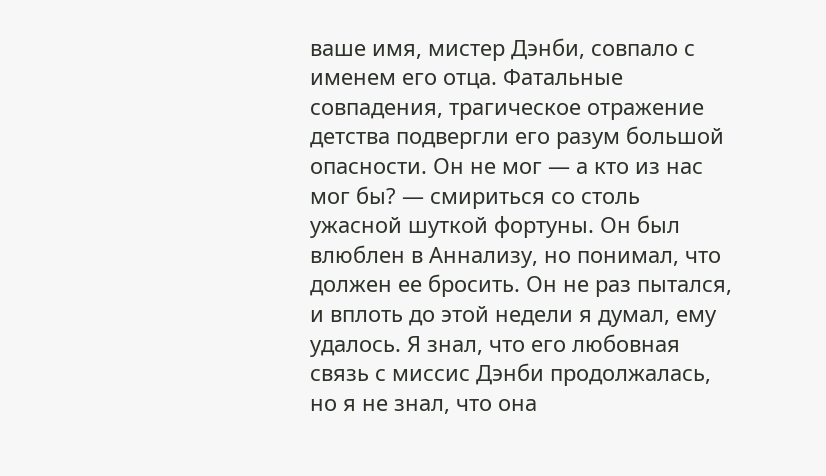ваше имя, мистер Дэнби, совпало с именем его отца. Фатальные совпадения, трагическое отражение детства подвергли его разум большой опасности. Он не мог — а кто из нас мог бы? — смириться со столь ужасной шуткой фортуны. Он был влюблен в Аннализу, но понимал, что должен ее бросить. Он не раз пытался, и вплоть до этой недели я думал, ему удалось. Я знал, что его любовная связь с миссис Дэнби продолжалась, но я не знал, что она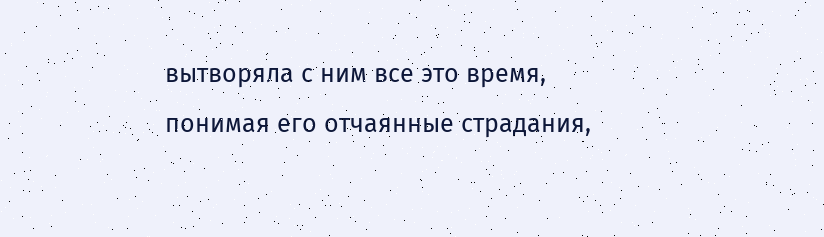вытворяла с ним все это время, понимая его отчаянные страдания,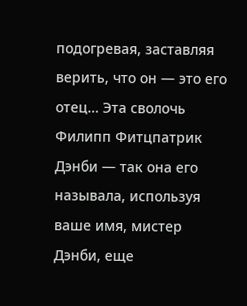подогревая, заставляя верить, что он — это его отец… Эта сволочь Филипп Фитцпатрик Дэнби — так она его называла, используя ваше имя, мистер Дэнби, еще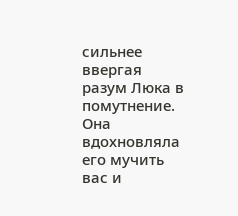сильнее ввергая разум Люка в помутнение. Она вдохновляла его мучить вас и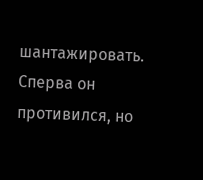шантажировать. Сперва он противился, но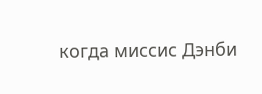когда миссис Дэнби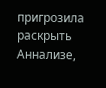пригрозила раскрыть Аннализе,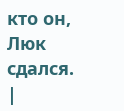кто он, Люк сдался. |